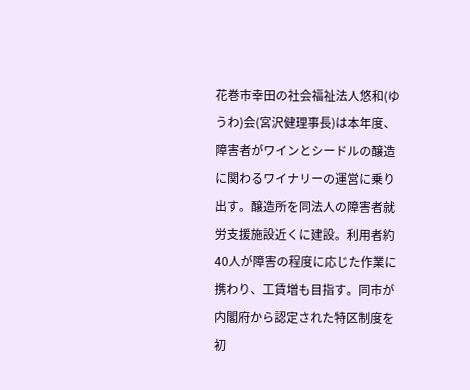花巻市幸田の社会福祉法人悠和(ゆうわ)会(宮沢健理事長)は本年度、障害者がワインとシードルの醸造に関わるワイナリーの運営に乗り出す。醸造所を同法人の障害者就労支援施設近くに建設。利用者約40人が障害の程度に応じた作業に携わり、工賃増も目指す。同市が内閣府から認定された特区制度を初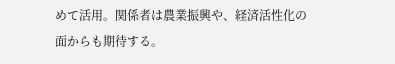めて活用。関係者は農業振興や、経済活性化の面からも期待する。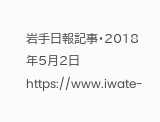岩手日報記事・2018年5月2日
https://www.iwate-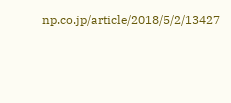np.co.jp/article/2018/5/2/13427